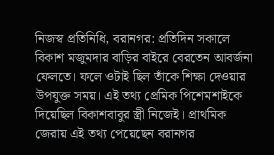নিজস্ব প্রতিনিধি, বরানগর: প্রতিদিন সকালে বিকাশ মজুমদার বাড়ির বাইরে বেরতেন আবর্জনা ফেলতে। ফলে ওটাই ছিল তাঁকে শিক্ষা দেওয়ার উপযুক্ত সময়। এই তথ্য প্রেমিক পিশেমশাইকে দিয়েছিল বিকাশবাবুর স্ত্রী নিজেই। প্রাথমিক জেরায় এই তথ্য পেয়েছেন বরানগর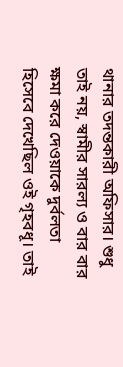থানার তদন্তকারী অফিসার। শুধু তাই নয়, স্বামীর সারল্য ও বার বার ক্ষমা করে দেওয়াকে দুর্বলতা হিসেবে দেখেছিল ওই গৃহবধূ। তাই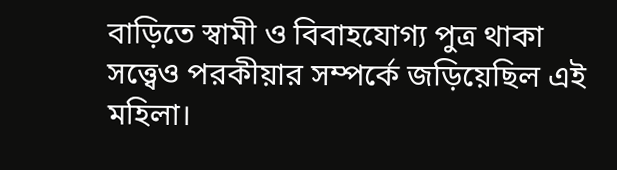বাড়িতে স্বামী ও বিবাহযোগ্য পুত্র থাকা সত্ত্বেও পরকীয়ার সম্পর্কে জড়িয়েছিল এই মহিলা।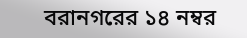বরানগরের ১৪ নম্বর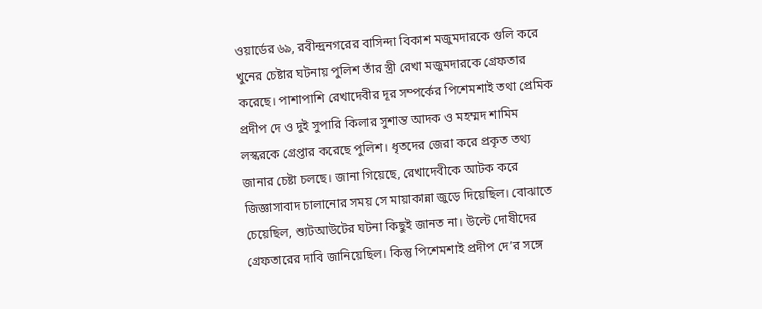ওয়ার্ডের ৬৯, রবীন্দ্রনগরের বাসিন্দা বিকাশ মজুমদারকে গুলি করে খুনের চেষ্টার ঘটনায় পুলিশ তাঁর স্ত্রী রেখা মজুমদারকে গ্রেফতার করেছে। পাশাপাশি রেখাদেবীর দূর সম্পর্কের পিশেমশাই তথা প্রেমিক প্রদীপ দে ও দুই সুপারি কিলার সুশান্ত আদক ও মহম্মদ শামিম লস্করকে গ্রেপ্তার করেছে পুলিশ। ধৃতদের জেরা করে প্রকৃত তথ্য জানার চেষ্টা চলছে। জানা গিয়েছে, রেখাদেবীকে আটক করে জিজ্ঞাসাবাদ চালানোর সময় সে মায়াকান্না জুড়ে দিয়েছিল। বোঝাতে চেয়েছিল, শ্যুটআউটের ঘটনা কিছুই জানত না। উল্টে দোষীদের গ্রেফতারের দাবি জানিয়েছিল। কিন্তু পিশেমশাই প্রদীপ দে’র সঙ্গে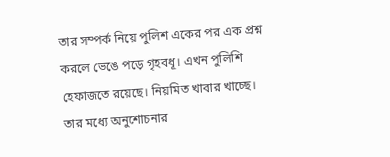তার সম্পর্ক নিয়ে পুলিশ একের পর এক প্রশ্ন করলে ভেঙে পড়ে গৃহবধূ। এখন পুলিশি হেফাজতে রয়েছে। নিয়মিত খাবার খাচ্ছে। তার মধ্যে অনুশোচনার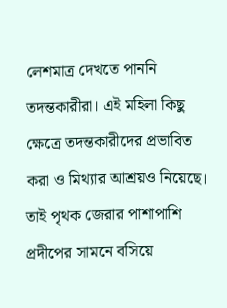লেশমাত্র দেখতে পাননি তদন্তকারীরা। এই মহিলা কিছু ক্ষেত্রে তদন্তকারীদের প্রভাবিত করা ও মিথ্যার আশ্রয়ও নিয়েছে। তাই পৃথক জেরার পাশাপাশি প্রদীপের সামনে বসিয়ে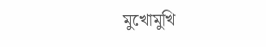মুখোমুখি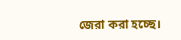জেরা করা হচ্ছে।